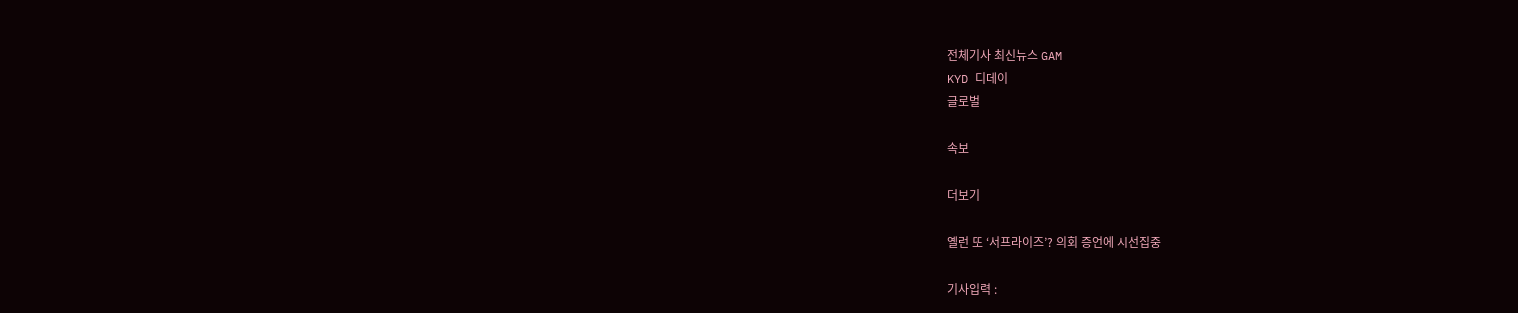전체기사 최신뉴스 GAM
KYD 디데이
글로벌

속보

더보기

옐런 또 ‘서프라이즈’? 의회 증언에 시선집중

기사입력 :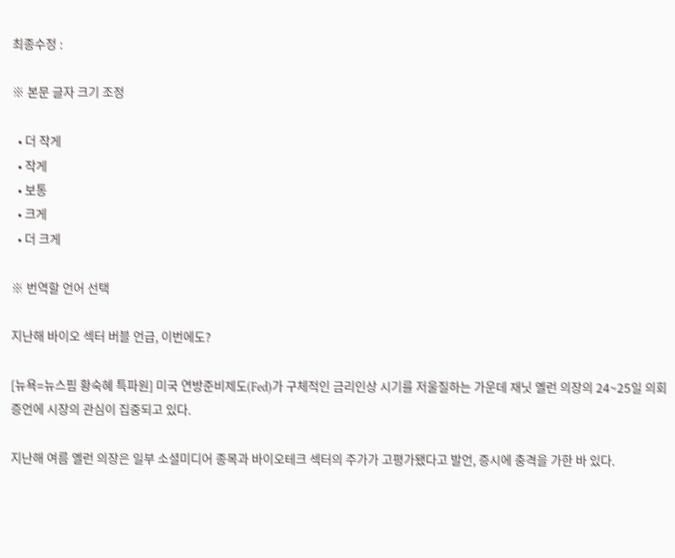최종수정 :

※ 본문 글자 크기 조정

  • 더 작게
  • 작게
  • 보통
  • 크게
  • 더 크게

※ 번역할 언어 선택

지난해 바이오 섹터 버블 언급, 이번에도?

[뉴욕=뉴스핌 황숙혜 특파원] 미국 연방준비제도(Fed)가 구체적인 금리인상 시기를 저울질하는 가운데 재닛 옐런 의장의 24~25일 의회 증언에 시장의 관심이 집중되고 있다.

지난해 여름 옐런 의장은 일부 소셜미디어 종목과 바이오테크 섹터의 주가가 고평가됐다고 발언, 증시에 충격을 가한 바 있다.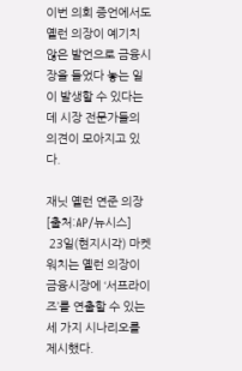이번 의회 증언에서도 옐런 의장이 예기치 않은 발언으로 금융시장을 들었다 놓는 일이 발생할 수 있다는 데 시장 전문가들의 의견이 모아지고 있다.

재닛 옐런 연준 의장[출처:AP/뉴시스]
 23일(현지시각) 마켓워치는 옐런 의장이 금융시장에 ‘서프라이즈’를 연출할 수 있는 세 가지 시나리오를 제시했다.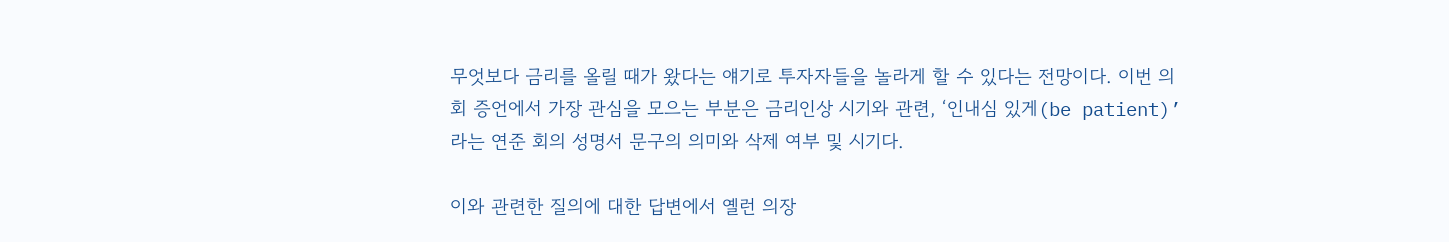무엇보다 금리를 올릴 때가 왔다는 얘기로 투자자들을 놀라게 할 수 있다는 전망이다. 이번 의회 증언에서 가장 관심을 모으는 부분은 금리인상 시기와 관련, ‘인내심 있게(be patient)’라는 연준 회의 성명서 문구의 의미와 삭제 여부 및 시기다.

이와 관련한 질의에 대한 답변에서 옐런 의장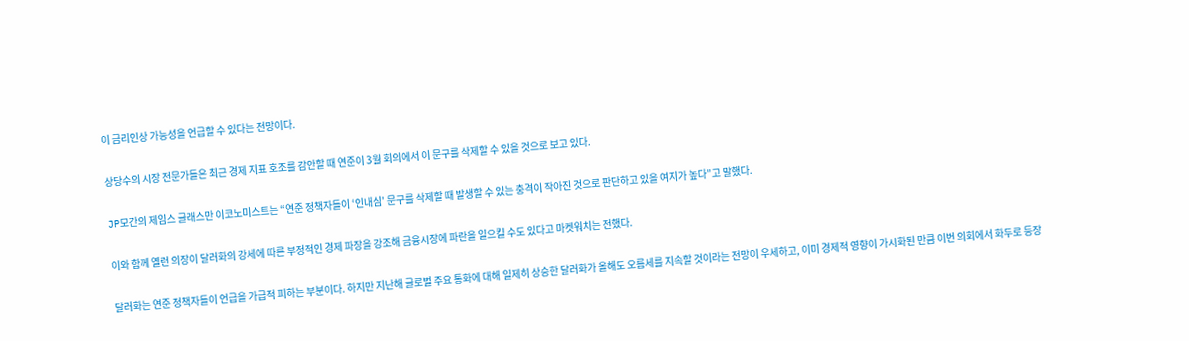이 금리인상 가능성을 언급할 수 있다는 전망이다.

상당수의 시장 전문가들은 최근 경제 지표 호조를 감안할 때 연준이 3월 회의에서 이 문구를 삭제할 수 있을 것으로 보고 있다.

JP모간의 제임스 글래스만 이코노미스트는 “연준 정책자들이 ‘인내심’ 문구를 삭제할 때 발생할 수 있는 충격이 작아진 것으로 판단하고 있을 여지가 높다”고 말했다.

이와 함께 옐런 의장이 달러화의 강세에 따른 부정적인 경제 파장을 강조해 금융시장에 파란을 일으킬 수도 있다고 마켓워치는 전했다.

달러화는 연준 정책자들이 언급을 가급적 피하는 부분이다. 하지만 지난해 글로벌 주요 통화에 대해 일제히 상승한 달러화가 올해도 오름세를 지속할 것이라는 전망이 우세하고, 이미 경제적 영향이 가시화된 만큼 이번 의회에서 화두로 등장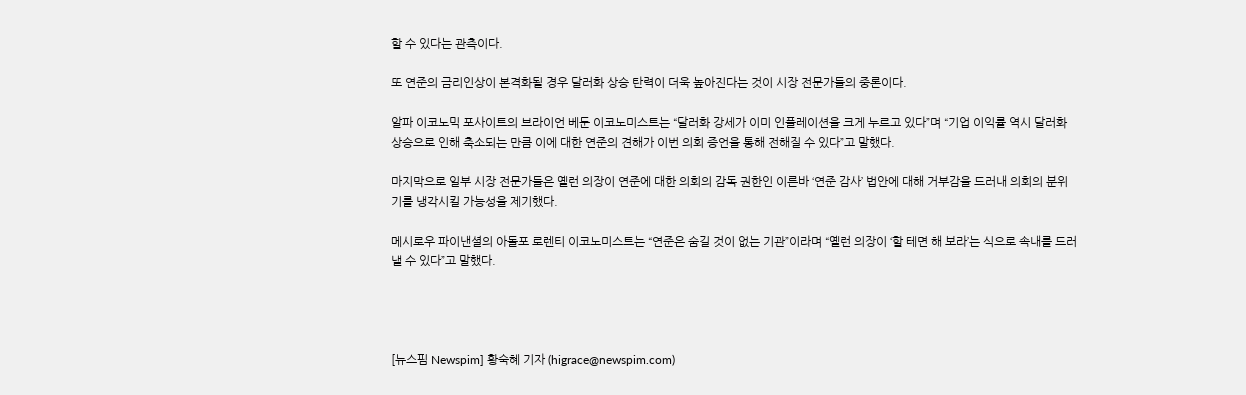할 수 있다는 관측이다.

또 연준의 금리인상이 본격화될 경우 달러화 상승 탄력이 더욱 높아진다는 것이 시장 전문가들의 중론이다.

알파 이코노믹 포사이트의 브라이언 베둔 이코노미스트는 “달러화 강세가 이미 인플레이션을 크게 누르고 있다”며 “기업 이익률 역시 달러화 상승으로 인해 축소되는 만큼 이에 대한 연준의 견해가 이번 의회 증언을 통해 전해질 수 있다”고 말했다.

마지막으로 일부 시장 전문가들은 옐런 의장이 연준에 대한 의회의 감독 권한인 이른바 ‘연준 감사’ 법안에 대해 거부감을 드러내 의회의 분위기를 냉각시킬 가능성을 제기했다.

메시로우 파이낸셜의 아돌포 로렌티 이코노미스트는 “연준은 숨길 것이 없는 기관”이라며 “옐런 의장이 ‘할 테면 해 보라’는 식으로 속내를 드러낼 수 있다”고 말했다.




[뉴스핌 Newspim] 황숙혜 기자 (higrace@newspim.com)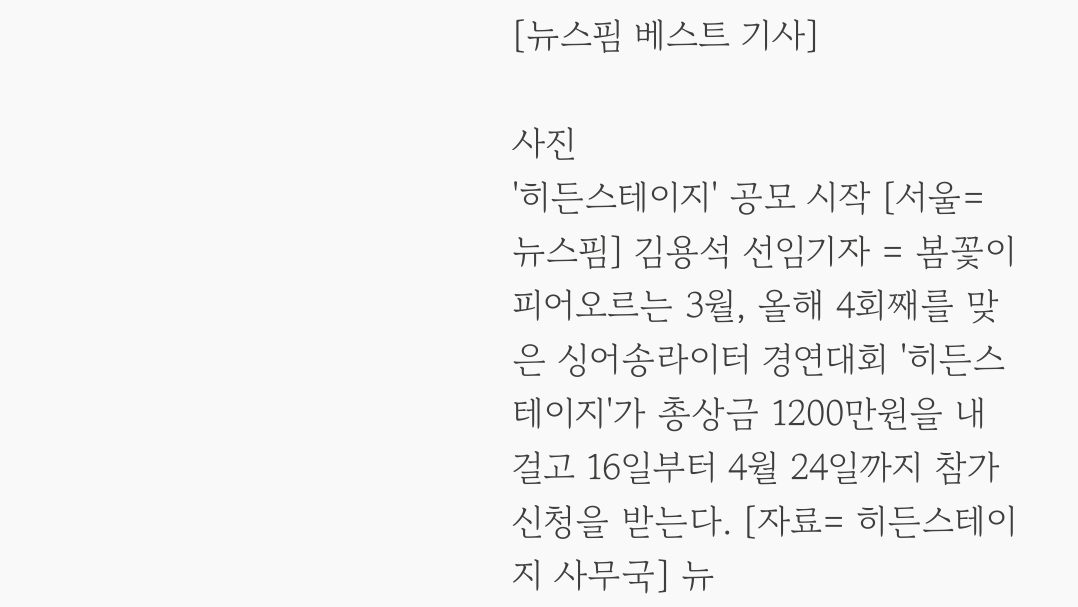[뉴스핌 베스트 기사]

사진
'히든스테이지' 공모 시작 [서울=뉴스핌] 김용석 선임기자 = 봄꽃이 피어오르는 3월, 올해 4회째를 맞은 싱어송라이터 경연대회 '히든스테이지'가 총상금 1200만원을 내걸고 16일부터 4월 24일까지 참가 신청을 받는다. [자료= 히든스테이지 사무국] 뉴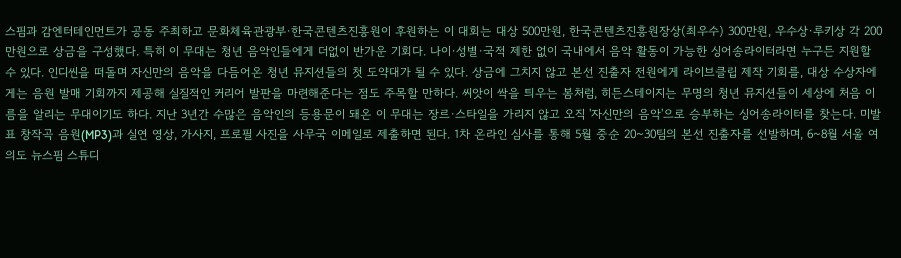스핌과 감엔터테인먼트가 공동 주최하고 문화체육관광부·한국콘텐츠진흥원이 후원하는 이 대회는 대상 500만원, 한국콘텐츠진흥원장상(최우수) 300만원, 우수상·루키상 각 200만원으로 상금을 구성했다. 특히 이 무대는 청년 음악인들에게 더없이 반가운 기회다. 나이·성별·국적 제한 없이 국내에서 음악 활동이 가능한 싱어송라이터라면 누구든 지원할 수 있다. 인디씬을 떠돌며 자신만의 음악을 다듬어온 청년 뮤지션들의 첫 도약대가 될 수 있다. 상금에 그치지 않고 본선 진출자 전원에게 라이브클립 제작 기회를, 대상 수상자에게는 음원 발매 기회까지 제공해 실질적인 커리어 발판을 마련해준다는 점도 주목할 만하다. 씨앗이 싹을 틔우는 봄처럼, 히든스테이지는 무명의 청년 뮤지션들이 세상에 처음 이름을 알리는 무대이기도 하다. 지난 3년간 수많은 음악인의 등용문이 돼온 이 무대는 장르·스타일을 가리지 않고 오직 '자신만의 음악'으로 승부하는 싱어송라이터를 찾는다. 미발표 창작곡 음원(MP3)과 실연 영상, 가사지, 프로필 사진을 사무국 이메일로 제출하면 된다. 1차 온라인 심사를 통해 5월 중순 20~30팀의 본선 진출자를 선발하며, 6~8월 서울 여의도 뉴스핌 스튜디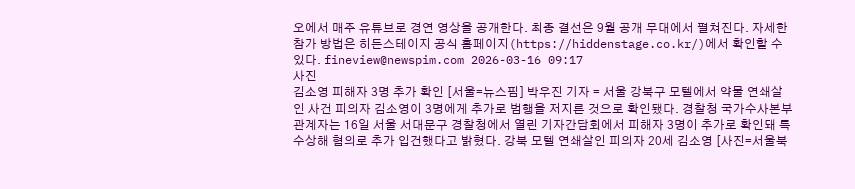오에서 매주 유튜브로 경연 영상을 공개한다. 최종 결선은 9월 공개 무대에서 펼쳐진다. 자세한 참가 방법은 히든스테이지 공식 홈페이지(https://hiddenstage.co.kr/)에서 확인할 수 있다. fineview@newspim.com 2026-03-16 09:17
사진
김소영 피해자 3명 추가 확인 [서울=뉴스핌] 박우진 기자 = 서울 강북구 모텔에서 약물 연쇄살인 사건 피의자 김소영이 3명에게 추가로 범행을 저지른 것으로 확인됐다. 경찰청 국가수사본부 관계자는 16일 서울 서대문구 경찰청에서 열린 기자간담회에서 피해자 3명이 추가로 확인돼 특수상해 혐의로 추가 입건했다고 밝혔다. 강북 모텔 연쇄살인 피의자 20세 김소영 [사진=서울북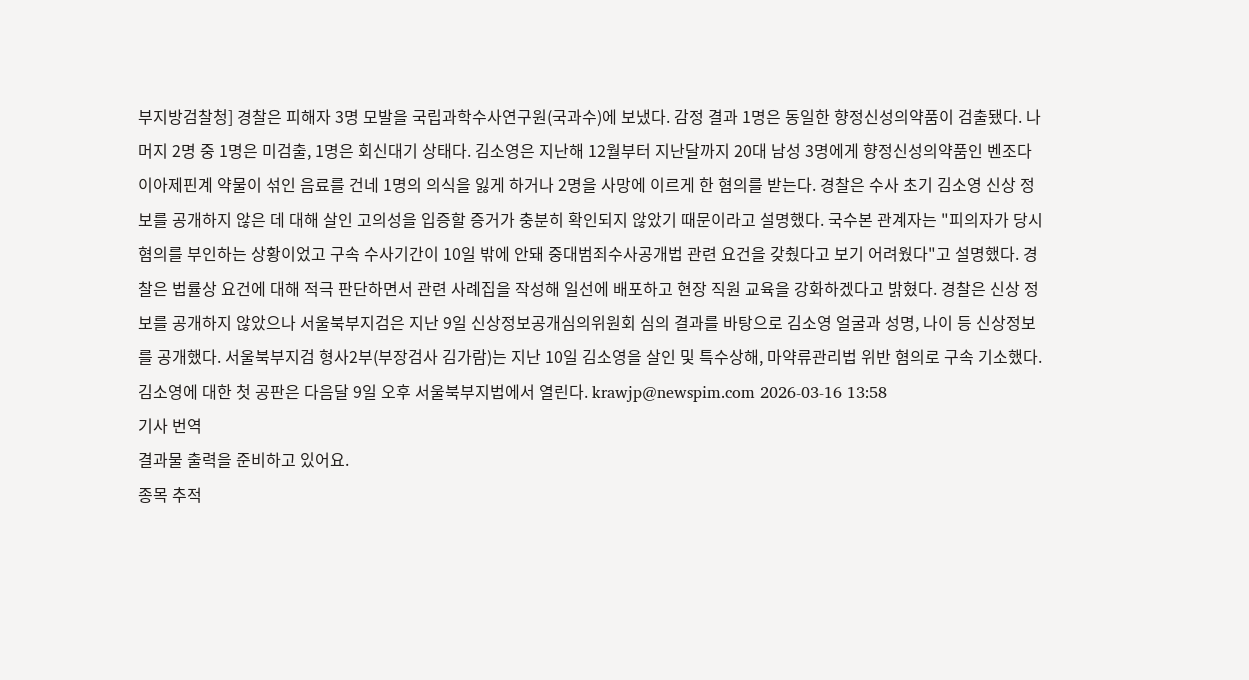부지방검찰청] 경찰은 피해자 3명 모발을 국립과학수사연구원(국과수)에 보냈다. 감정 결과 1명은 동일한 향정신성의약품이 검출됐다. 나머지 2명 중 1명은 미검출, 1명은 회신대기 상태다. 김소영은 지난해 12월부터 지난달까지 20대 남성 3명에게 향정신성의약품인 벤조다이아제핀계 약물이 섞인 음료를 건네 1명의 의식을 잃게 하거나 2명을 사망에 이르게 한 혐의를 받는다. 경찰은 수사 초기 김소영 신상 정보를 공개하지 않은 데 대해 살인 고의성을 입증할 증거가 충분히 확인되지 않았기 때문이라고 설명했다. 국수본 관계자는 "피의자가 당시 혐의를 부인하는 상황이었고 구속 수사기간이 10일 밖에 안돼 중대범죄수사공개법 관련 요건을 갖췄다고 보기 어려웠다"고 설명했다. 경찰은 법률상 요건에 대해 적극 판단하면서 관련 사례집을 작성해 일선에 배포하고 현장 직원 교육을 강화하겠다고 밝혔다. 경찰은 신상 정보를 공개하지 않았으나 서울북부지검은 지난 9일 신상정보공개심의위원회 심의 결과를 바탕으로 김소영 얼굴과 성명, 나이 등 신상정보를 공개했다. 서울북부지검 형사2부(부장검사 김가람)는 지난 10일 김소영을 살인 및 특수상해, 마약류관리법 위반 혐의로 구속 기소했다. 김소영에 대한 첫 공판은 다음달 9일 오후 서울북부지법에서 열린다. krawjp@newspim.com 2026-03-16 13:58
기사 번역
결과물 출력을 준비하고 있어요.
종목 추적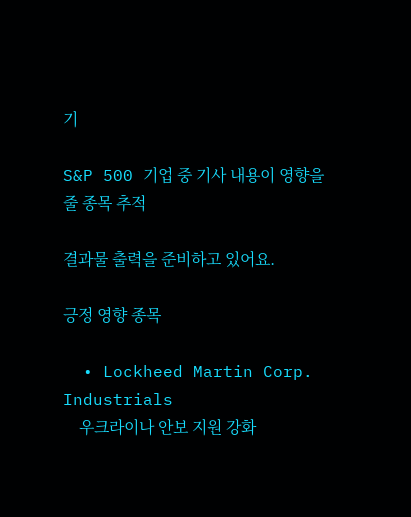기

S&P 500 기업 중 기사 내용이 영향을 줄 종목 추적

결과물 출력을 준비하고 있어요.

긍정 영향 종목

  • Lockheed Martin Corp. Industrials
    우크라이나 안보 지원 강화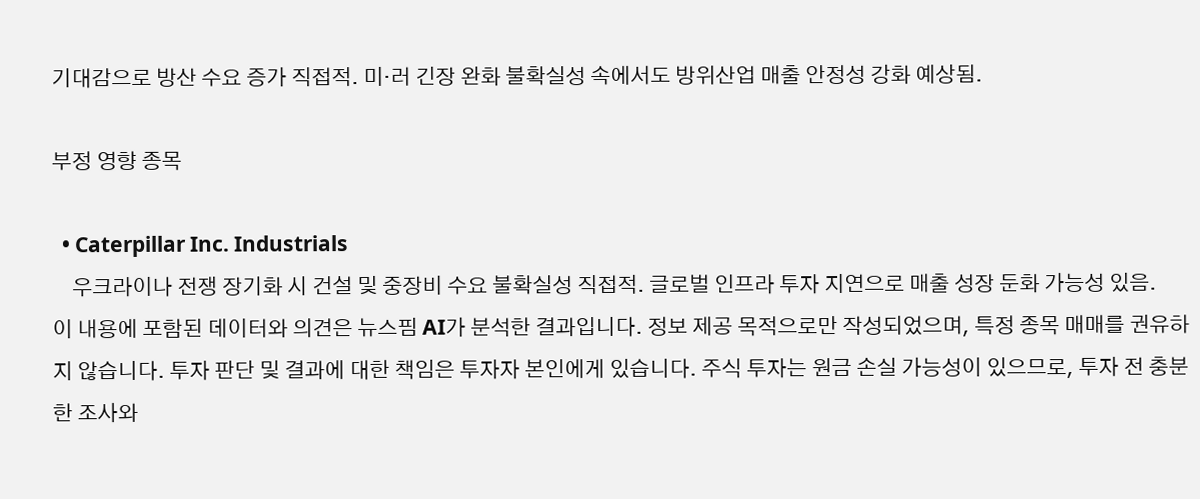기대감으로 방산 수요 증가 직접적. 미·러 긴장 완화 불확실성 속에서도 방위산업 매출 안정성 강화 예상됨.

부정 영향 종목

  • Caterpillar Inc. Industrials
    우크라이나 전쟁 장기화 시 건설 및 중장비 수요 불확실성 직접적. 글로벌 인프라 투자 지연으로 매출 성장 둔화 가능성 있음.
이 내용에 포함된 데이터와 의견은 뉴스핌 AI가 분석한 결과입니다. 정보 제공 목적으로만 작성되었으며, 특정 종목 매매를 권유하지 않습니다. 투자 판단 및 결과에 대한 책임은 투자자 본인에게 있습니다. 주식 투자는 원금 손실 가능성이 있으므로, 투자 전 충분한 조사와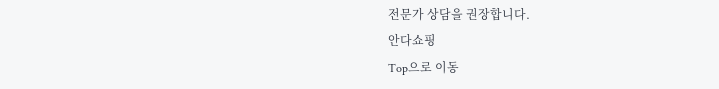전문가 상담을 권장합니다.
안다쇼핑
Top으로 이동